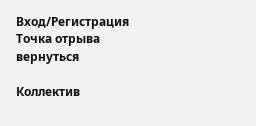Вход/Регистрация
Точка отрыва
вернуться

Коллектив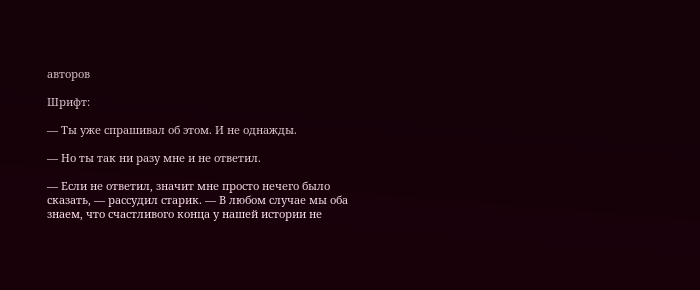авторов

Шрифт:

— Ты уже спрашивал об этом. И не однажды.

— Но ты так ни разу мне и не ответил.

— Если не ответил, значит мне просто нечего было сказать, — рассудил старик. — В любом случае мы оба знаем, что счастливого конца у нашей истории не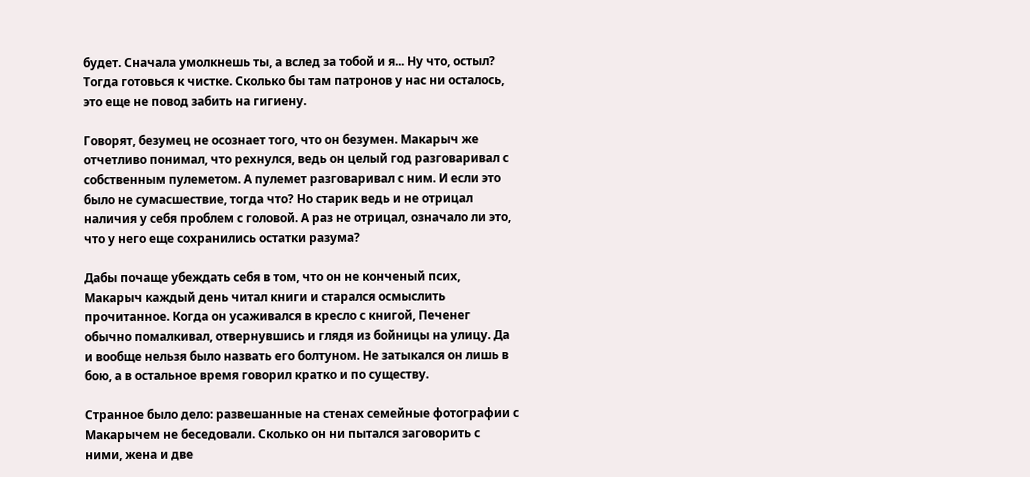будет. Сначала умолкнешь ты, а вслед за тобой и я... Ну что, остыл? Тогда готовься к чистке. Сколько бы там патронов у нас ни осталось, это еще не повод забить на гигиену.

Говорят, безумец не осознает того, что он безумен. Макарыч же отчетливо понимал, что рехнулся, ведь он целый год разговаривал с собственным пулеметом. А пулемет разговаривал с ним. И если это было не сумасшествие, тогда что? Но старик ведь и не отрицал наличия у себя проблем с головой. А раз не отрицал, означало ли это, что у него еще сохранились остатки разума?

Дабы почаще убеждать себя в том, что он не конченый псих, Макарыч каждый день читал книги и старался осмыслить прочитанное. Когда он усаживался в кресло с книгой, Печенег обычно помалкивал, отвернувшись и глядя из бойницы на улицу. Да и вообще нельзя было назвать его болтуном. Не затыкался он лишь в бою, а в остальное время говорил кратко и по существу.

Странное было дело: развешанные на стенах семейные фотографии с Макарычем не беседовали. Сколько он ни пытался заговорить с ними, жена и две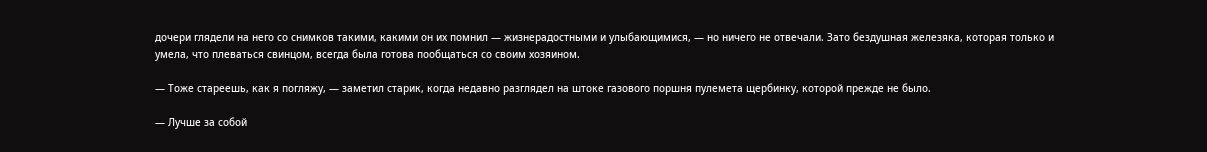дочери глядели на него со снимков такими, какими он их помнил — жизнерадостными и улыбающимися, — но ничего не отвечали. Зато бездушная железяка, которая только и умела, что плеваться свинцом, всегда была готова пообщаться со своим хозяином.

— Тоже стареешь, как я погляжу, — заметил старик, когда недавно разглядел на штоке газового поршня пулемета щербинку, которой прежде не было.

— Лучше за собой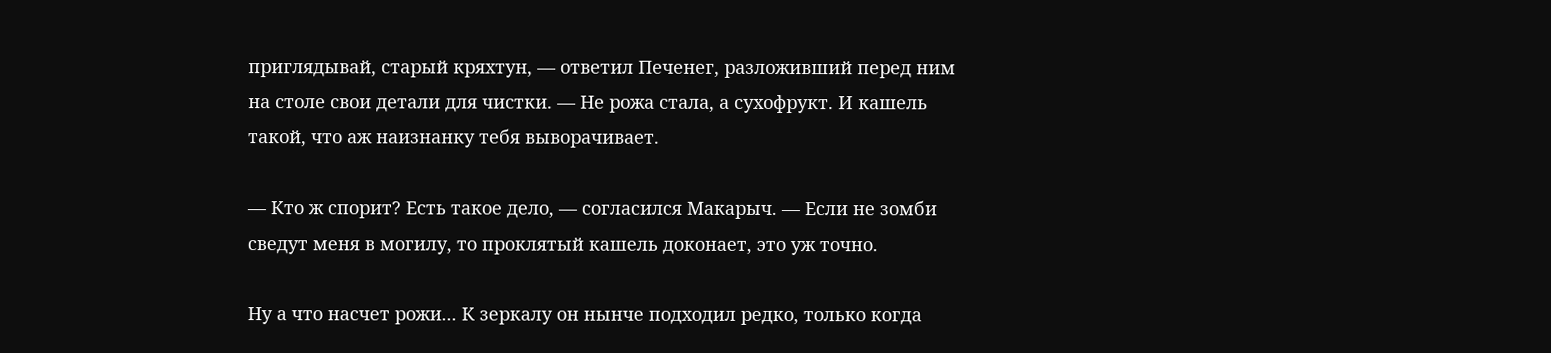приглядывай, старый кряхтун, — ответил Печенег, разложивший перед ним на столе свои детали для чистки. — Не рожа стала, а сухофрукт. И кашель такой, что аж наизнанку тебя выворачивает.

— Кто ж спорит? Есть такое дело, — согласился Макарыч. — Если не зомби сведут меня в могилу, то проклятый кашель доконает, это уж точно.

Ну а что насчет рожи... К зеркалу он нынче подходил редко, только когда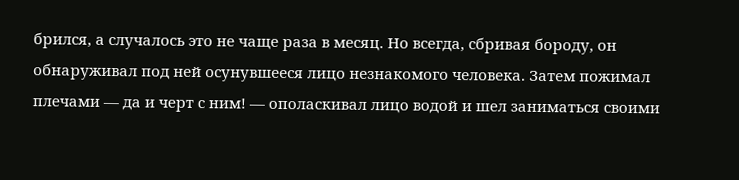брился, а случалось это не чаще раза в месяц. Но всегда, сбривая бороду, он обнаруживал под ней осунувшееся лицо незнакомого человека. Затем пожимал плечами — да и черт с ним! — ополаскивал лицо водой и шел заниматься своими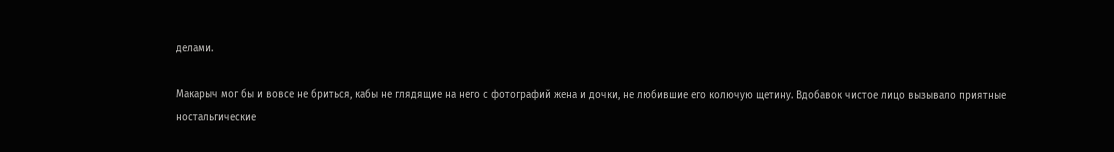делами.

Макарыч мог бы и вовсе не бриться, кабы не глядящие на него с фотографий жена и дочки, не любившие его колючую щетину. Вдобавок чистое лицо вызывало приятные ностальгические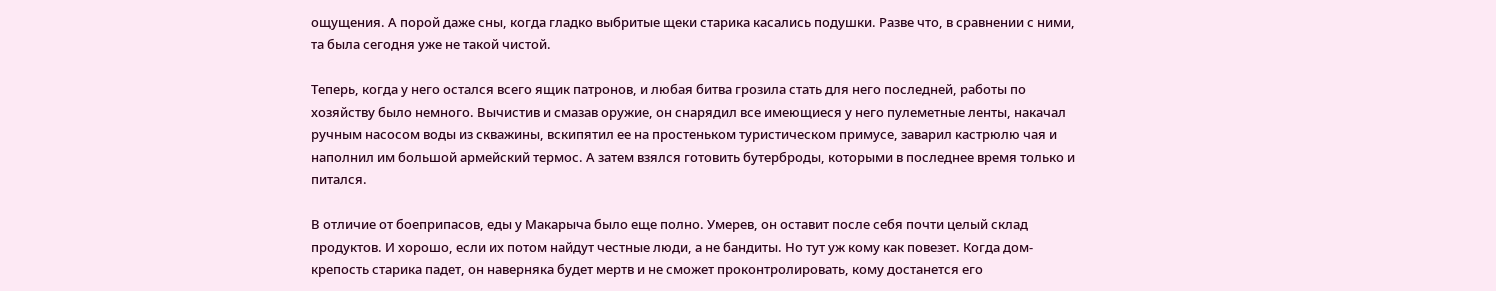ощущения. А порой даже сны, когда гладко выбритые щеки старика касались подушки. Разве что, в сравнении с ними, та была сегодня уже не такой чистой.

Теперь, когда у него остался всего ящик патронов, и любая битва грозила стать для него последней, работы по хозяйству было немного. Вычистив и смазав оружие, он снарядил все имеющиеся у него пулеметные ленты, накачал ручным насосом воды из скважины, вскипятил ее на простеньком туристическом примусе, заварил кастрюлю чая и наполнил им большой армейский термос. А затем взялся готовить бутерброды, которыми в последнее время только и питался.

В отличие от боеприпасов, еды у Макарыча было еще полно. Умерев, он оставит после себя почти целый склад продуктов. И хорошо, если их потом найдут честные люди, а не бандиты. Но тут уж кому как повезет. Когда дом-крепость старика падет, он наверняка будет мертв и не сможет проконтролировать, кому достанется его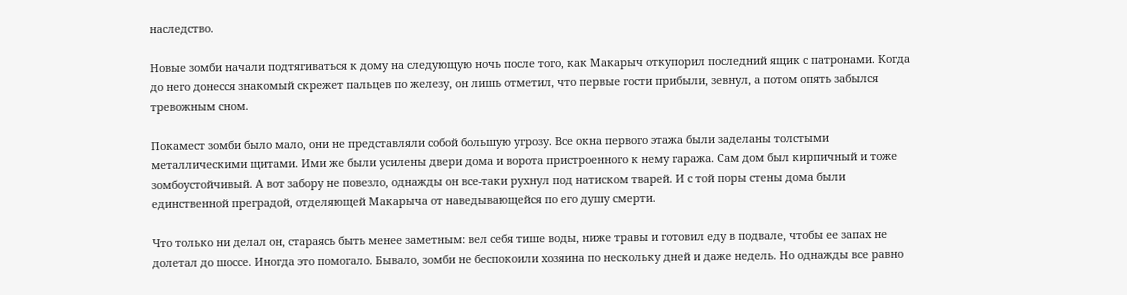наследство.

Новые зомби начали подтягиваться к дому на следующую ночь после того, как Макарыч откупорил последний ящик с патронами. Когда до него донесся знакомый скрежет пальцев по железу, он лишь отметил, что первые гости прибыли, зевнул, а потом опять забылся тревожным сном.

Покамест зомби было мало, они не представляли собой большую угрозу. Все окна первого этажа были заделаны толстыми металлическими щитами. Ими же были усилены двери дома и ворота пристроенного к нему гаража. Сам дом был кирпичный и тоже зомбоустойчивый. А вот забору не повезло, однажды он все-таки рухнул под натиском тварей. И с той поры стены дома были единственной преградой, отделяющей Макарыча от наведывающейся по его душу смерти.

Что только ни делал он, стараясь быть менее заметным: вел себя тише воды, ниже травы и готовил еду в подвале, чтобы ее запах не долетал до шоссе. Иногда это помогало. Бывало, зомби не беспокоили хозяина по нескольку дней и даже недель. Но однажды все равно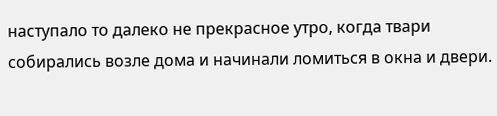наступало то далеко не прекрасное утро, когда твари собирались возле дома и начинали ломиться в окна и двери.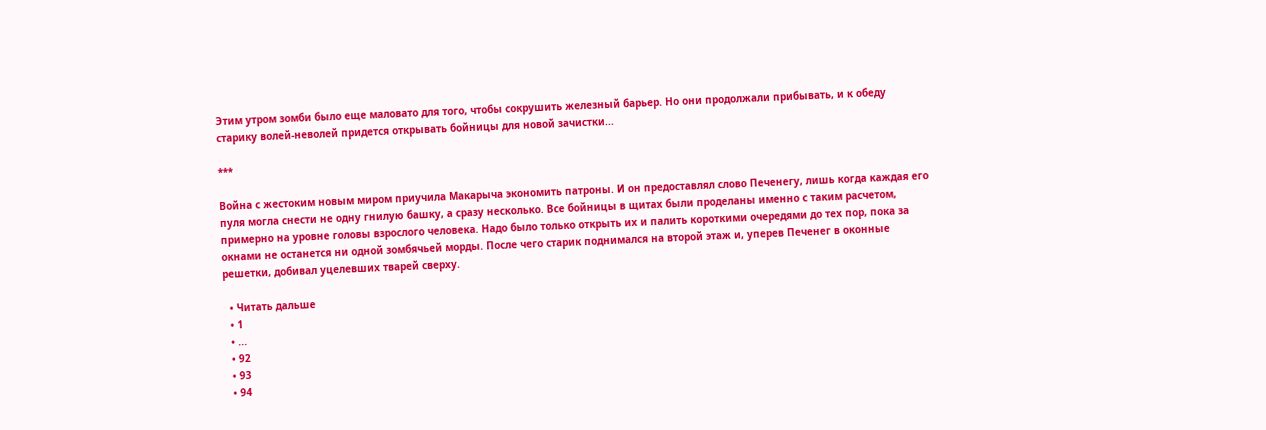Этим утром зомби было еще маловато для того, чтобы сокрушить железный барьер. Но они продолжали прибывать, и к обеду старику волей-неволей придется открывать бойницы для новой зачистки...

***

Война с жестоким новым миром приучила Макарыча экономить патроны. И он предоставлял слово Печенегу, лишь когда каждая его пуля могла снести не одну гнилую башку, а сразу несколько. Все бойницы в щитах были проделаны именно с таким расчетом, примерно на уровне головы взрослого человека. Надо было только открыть их и палить короткими очередями до тех пор, пока за окнами не останется ни одной зомбячьей морды. После чего старик поднимался на второй этаж и, уперев Печенег в оконные решетки, добивал уцелевших тварей сверху.

  • Читать дальше
  • 1
  • ...
  • 92
  • 93
  • 94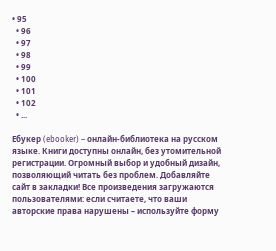• 95
  • 96
  • 97
  • 98
  • 99
  • 100
  • 101
  • 102
  • ...

Ебукер (ebooker) – онлайн-библиотека на русском языке. Книги доступны онлайн, без утомительной регистрации. Огромный выбор и удобный дизайн, позволяющий читать без проблем. Добавляйте сайт в закладки! Все произведения загружаются пользователями: если считаете, что ваши авторские права нарушены – используйте форму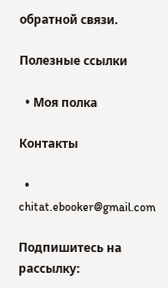обратной связи.

Полезные ссылки

  • Моя полка

Контакты

  • chitat.ebooker@gmail.com

Подпишитесь на рассылку: